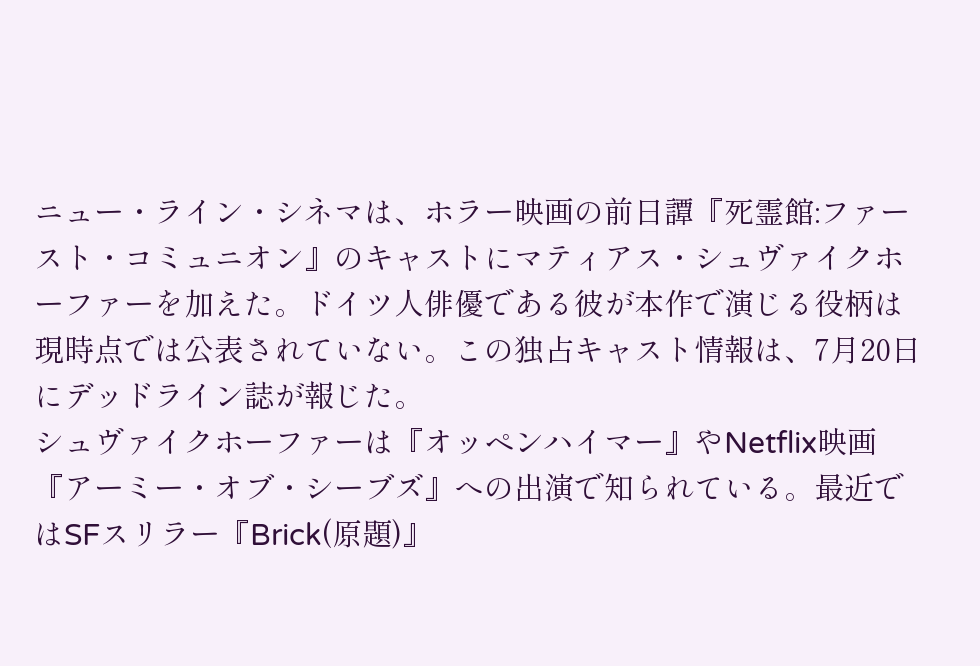ニュー・ライン・シネマは、ホラー映画の前日譚『死霊館:ファースト・コミュニオン』のキャストにマティアス・シュヴァイクホーファーを加えた。ドイツ人俳優である彼が本作で演じる役柄は現時点では公表されていない。この独占キャスト情報は、7月20日にデッドライン誌が報じた。
シュヴァイクホーファーは『オッペンハイマー』やNetflix映画『アーミー・オブ・シーブズ』への出演で知られている。最近ではSFスリラー『Brick(原題)』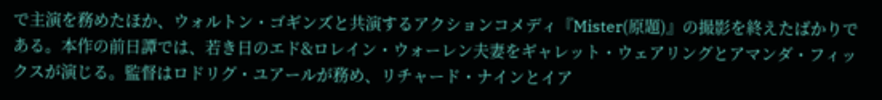で主演を務めたほか、ウォルトン・ゴギンズと共演するアクションコメディ『Mister(原題)』の撮影を終えたばかりである。本作の前日譚では、若き日のエド&ロレイン・ウォーレン夫妻をギャレット・ウェアリングとアマンダ・フィックスが演じる。監督はロドリグ・ユアールが務め、リチャード・ナインとイア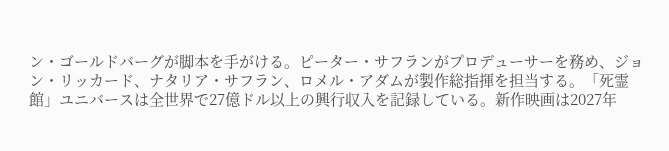ン・ゴールドバーグが脚本を手がける。ピーター・サフランがプロデューサーを務め、ジョン・リッカード、ナタリア・サフラン、ロメル・アダムが製作総指揮を担当する。「死霊館」ユニバースは全世界で27億ドル以上の興行収入を記録している。新作映画は2027年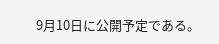9月10日に公開予定である。